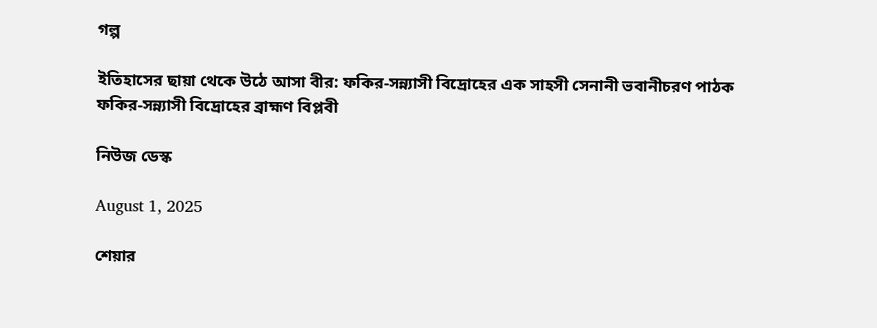গল্প

ইতিহাসের ছায়া থেকে উঠে আসা বীর: ফকির-সন্ন্যাসী বিদ্রোহের এক সাহসী সেনানী ভবানীচরণ পাঠক
ফকির-সন্ন্যাসী বিদ্রোহের ব্রাহ্মণ বিপ্লবী

নিউজ ডেস্ক

August 1, 2025

শেয়ার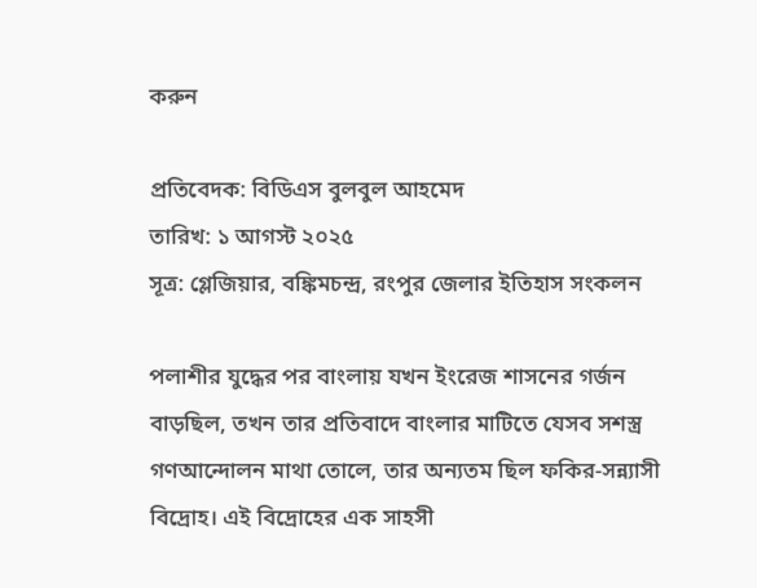করুন

প্রতিবেদক: বিডিএস বুলবুল আহমেদ
তারিখ: ১ আগস্ট ২০২৫
সূত্র: গ্লেজিয়ার, বঙ্কিমচন্দ্র, রংপুর জেলার ইতিহাস সংকলন

পলাশীর যুদ্ধের পর বাংলায় যখন ইংরেজ শাসনের গর্জন বাড়ছিল, তখন তার প্রতিবাদে বাংলার মাটিতে যেসব সশস্ত্র গণআন্দোলন মাথা তোলে, তার অন্যতম ছিল ফকির-সন্ন্যাসী বিদ্রোহ। এই বিদ্রোহের এক সাহসী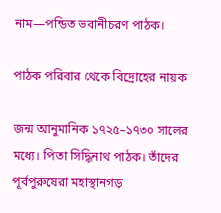নাম—পন্ডিত ভবানীচরণ পাঠক।

পাঠক পরিবার থেকে বিদ্রোহের নায়ক

জন্ম আনুমানিক ১৭২৫–১৭৩০ সালের মধ্যে। পিতা সিদ্ধিনাথ পাঠক। তাঁদের পূর্বপুরুষেরা মহাস্থানগড়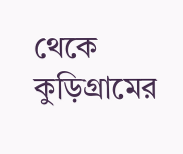থেকে কুড়িগ্রামের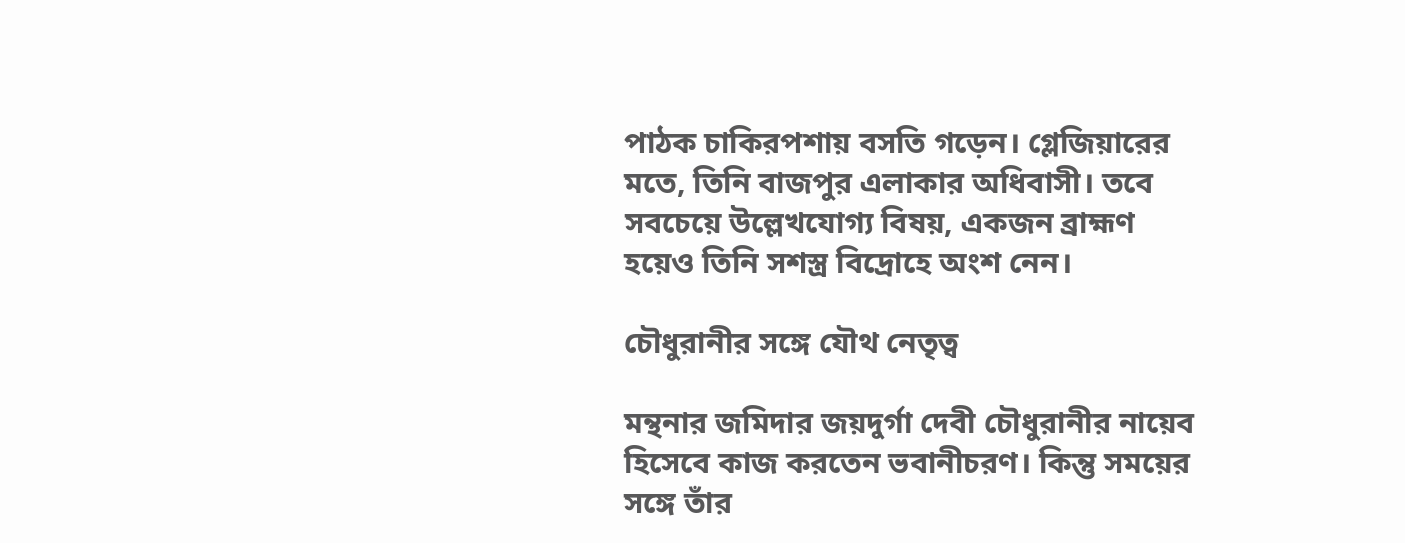পাঠক চাকিরপশায় বসতি গড়েন। গ্লেজিয়ারের মতে, তিনি বাজপুর এলাকার অধিবাসী। তবে সবচেয়ে উল্লেখযোগ্য বিষয়, একজন ব্রাহ্মণ হয়েও তিনি সশস্ত্র বিদ্রোহে অংশ নেন।

চৌধুরানীর সঙ্গে যৌথ নেতৃত্ব

মন্থনার জমিদার জয়দুর্গা দেবী চৌধুরানীর নায়েব হিসেবে কাজ করতেন ভবানীচরণ। কিন্তু সময়ের সঙ্গে তাঁর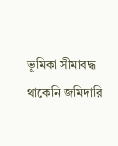ভূমিকা সীমাবদ্ধ থাকেনি জমিদারি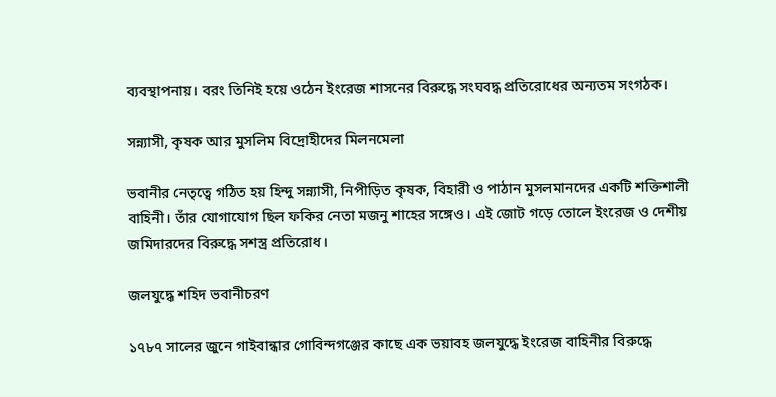ব্যবস্থাপনায়। বরং তিনিই হয়ে ওঠেন ইংরেজ শাসনের বিরুদ্ধে সংঘবদ্ধ প্রতিরোধের অন্যতম সংগঠক।

সন্ন্যাসী, কৃষক আর মুসলিম বিদ্রোহীদের মিলনমেলা

ভবানীর নেতৃত্বে গঠিত হয় হিন্দু সন্ন্যাসী, নিপীড়িত কৃষক, বিহারী ও পাঠান মুসলমানদের একটি শক্তিশালী বাহিনী। তাঁর যোগাযোগ ছিল ফকির নেতা মজনু শাহের সঙ্গেও। এই জোট গড়ে তোলে ইংরেজ ও দেশীয় জমিদারদের বিরুদ্ধে সশস্ত্র প্রতিরোধ।

জলযুদ্ধে শহিদ ভবানীচরণ

১৭৮৭ সালের জুনে গাইবান্ধার গোবিন্দগঞ্জের কাছে এক ভয়াবহ জলযুদ্ধে ইংরেজ বাহিনীর বিরুদ্ধে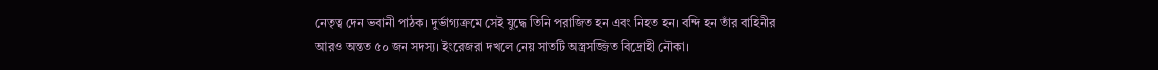নেতৃত্ব দেন ভবানী পাঠক। দুর্ভাগ্যক্রমে সেই যুদ্ধে তিনি পরাজিত হন এবং নিহত হন। বন্দি হন তাঁর বাহিনীর আরও অন্তত ৫০ জন সদস্য। ইংরেজরা দখলে নেয় সাতটি অস্ত্রসজ্জিত বিদ্রোহী নৌকা।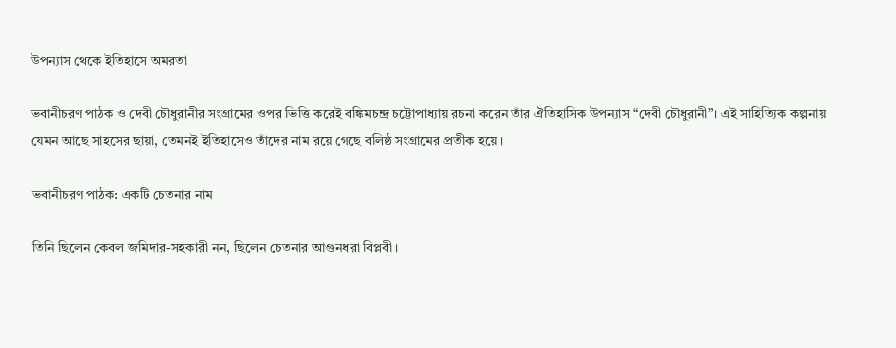উপন্যাস থেকে ইতিহাসে অমরতা

ভবানীচরণ পাঠক ও দেবী চৌধুরানীর সংগ্রামের ওপর ভিত্তি করেই বঙ্কিমচন্দ্র চট্টোপাধ্যায় রচনা করেন তাঁর ঐতিহাসিক উপন্যাস “দেবী চৌধুরানী”। এই সাহিত্যিক কল্পনায় যেমন আছে সাহসের ছায়া, তেমনই ইতিহাসেও তাঁদের নাম রয়ে গেছে বলিষ্ঠ সংগ্রামের প্রতীক হয়ে।

ভবানীচরণ পাঠক: একটি চেতনার নাম

তিনি ছিলেন কেবল জমিদার-সহকারী নন, ছিলেন চেতনার আগুনধরা বিপ্লবী।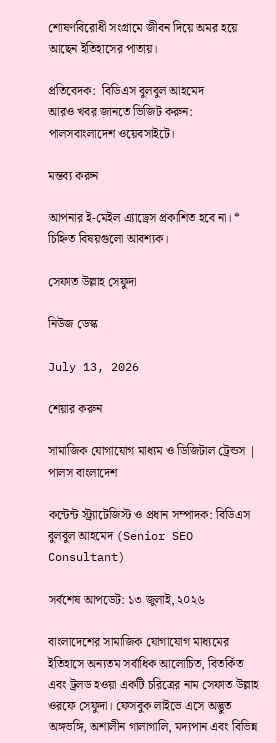শোষণবিরোধী সংগ্রামে জীবন দিয়ে অমর হয়ে আছেন ইতিহাসের পাতায়।

প্রতিবেদক:  বিডিএস বুলবুল আহমেদ
আরও খবর জানতে ভিজিট করুন: পালসবাংলাদেশ ওয়েবসাইটে।

মন্তব্য করুন

আপনার ই-মেইল এ্যাড্রেস প্রকাশিত হবে না। * চিহ্নিত বিষয়গুলো আবশ্যক।

সেফাত উল্লাহ সেফুদা

নিউজ ডেস্ক

July 13, 2026

শেয়ার করুন

সামাজিক যোগাযোগ মাধ্যম ও ডিজিটাল ট্রেন্ডস | পালস বাংলাদেশ

কন্টেন্ট স্ট্র্যাটেজিস্ট ও প্রধান সম্পাদক: বিডিএস বুলবুল আহমেদ (Senior SEO Consultant)

সর্বশেষ আপডেট: ১৩ জুলাই, ২০২৬

বাংলাদেশের সামাজিক যোগাযোগ মাধ্যমের ইতিহাসে অন্যতম সর্বাধিক আলোচিত, বিতর্কিত এবং ট্রলড হওয়া একটি চরিত্রের নাম সেফাত উল্লাহ ওরফে সেফুদা। ফেসবুক লাইভে এসে অদ্ভুত অঙ্গভঙ্গি, অশালীন গালাগালি, মদ্যপান এবং বিভিন্ন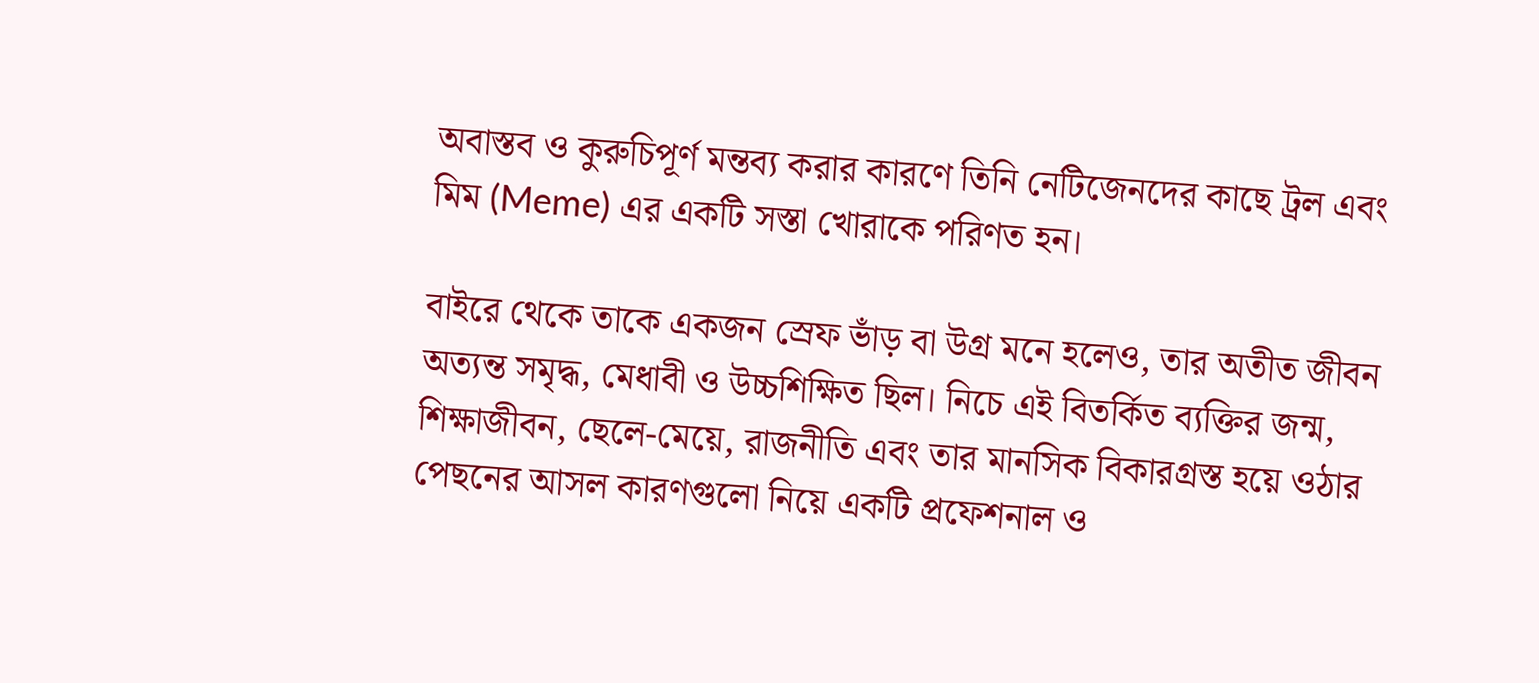অবাস্তব ও কুরুচিপূর্ণ মন্তব্য করার কারণে তিনি নেটিজেনদের কাছে ট্রল এবং মিম (Meme) এর একটি সস্তা খোরাকে পরিণত হন।

বাইরে থেকে তাকে একজন স্রেফ ভাঁড় বা উগ্র মনে হলেও, তার অতীত জীবন অত্যন্ত সমৃদ্ধ, মেধাবী ও উচ্চশিক্ষিত ছিল। নিচে এই বিতর্কিত ব্যক্তির জন্ম, শিক্ষাজীবন, ছেলে-মেয়ে, রাজনীতি এবং তার মানসিক বিকারগ্রস্ত হয়ে ওঠার পেছনের আসল কারণগুলো নিয়ে একটি প্রফেশনাল ও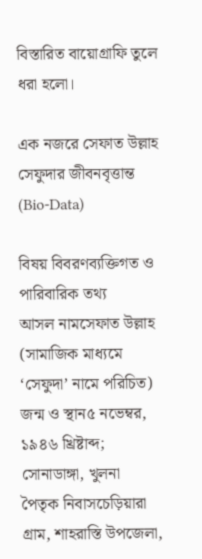বিস্তারিত বায়োগ্রাফি তুলে ধরা হলো।

এক নজরে সেফাত উল্লাহ সেফুদার জীবনবৃত্তান্ত (Bio-Data)

বিষয় বিবরণব্যক্তিগত ও পারিবারিক তথ্য
আসল নামসেফাত উল্লাহ (সামাজিক মাধ্যমে ‘সেফুদা’ নামে পরিচিত)
জন্ম ও স্থান৫ নভেম্বর, ১৯৪৬ খ্রিষ্টাব্দ; সোনাডাঙ্গা, খুলনা
পৈতৃক নিবাসচেড়িয়ারা গ্রাম, শাহরাস্তি উপজেলা,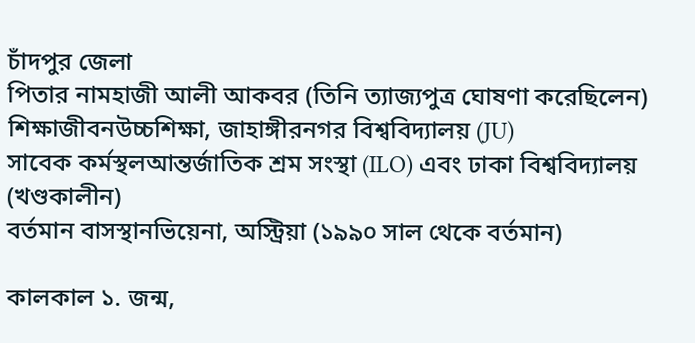চাঁদপুর জেলা
পিতার নামহাজী আলী আকবর (তিনি ত্যাজ্যপুত্র ঘোষণা করেছিলেন)
শিক্ষাজীবনউচ্চশিক্ষা, জাহাঙ্গীরনগর বিশ্ববিদ্যালয় (JU)
সাবেক কর্মস্থলআন্তর্জাতিক শ্রম সংস্থা (ILO) এবং ঢাকা বিশ্ববিদ্যালয় (খণ্ডকালীন)
বর্তমান বাসস্থানভিয়েনা, অস্ট্রিয়া (১৯৯০ সাল থেকে বর্তমান)

কালকাল ১. জন্ম,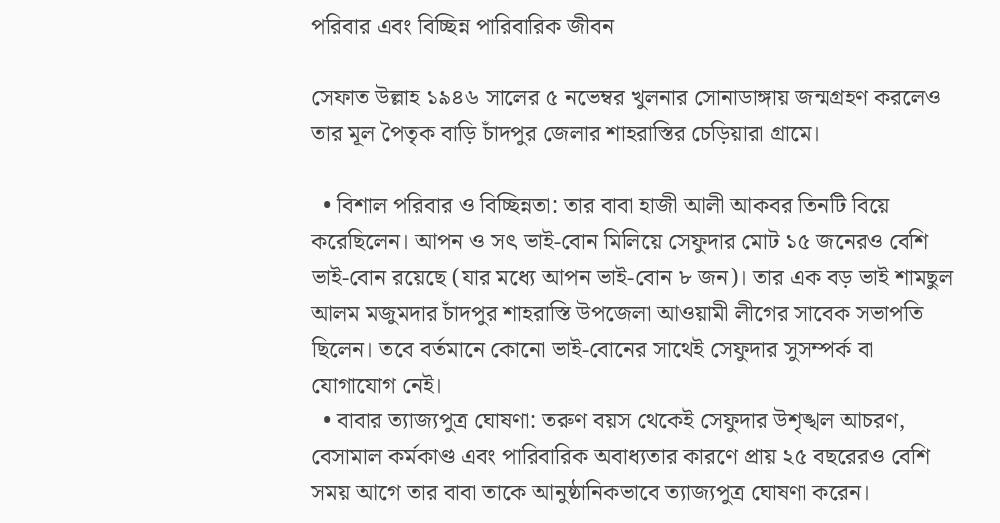পরিবার এবং বিচ্ছিন্ন পারিবারিক জীবন

সেফাত উল্লাহ ১৯৪৬ সালের ৫ নভেম্বর খুলনার সোনাডাঙ্গায় জন্মগ্রহণ করলেও তার মূল পৈতৃক বাড়ি চাঁদপুর জেলার শাহরাস্তির চেড়িয়ারা গ্রামে।

  • বিশাল পরিবার ও বিচ্ছিন্নতা: তার বাবা হাজী আলী আকবর তিনটি বিয়ে করেছিলেন। আপন ও সৎ ভাই-বোন মিলিয়ে সেফুদার মোট ১৫ জনেরও বেশি ভাই-বোন রয়েছে (যার মধ্যে আপন ভাই-বোন ৮ জন)। তার এক বড় ভাই শামছুল আলম মজুমদার চাঁদপুর শাহরাস্তি উপজেলা আওয়ামী লীগের সাবেক সভাপতি ছিলেন। তবে বর্তমানে কোনো ভাই-বোনের সাথেই সেফুদার সুসম্পর্ক বা যোগাযোগ নেই।
  • বাবার ত্যাজ্যপুত্র ঘোষণা: তরুণ বয়স থেকেই সেফুদার উশৃঙ্খল আচরণ, বেসামাল কর্মকাণ্ড এবং পারিবারিক অবাধ্যতার কারণে প্রায় ২৫ বছরেরও বেশি সময় আগে তার বাবা তাকে আনুষ্ঠানিকভাবে ত্যাজ্যপুত্র ঘোষণা করেন।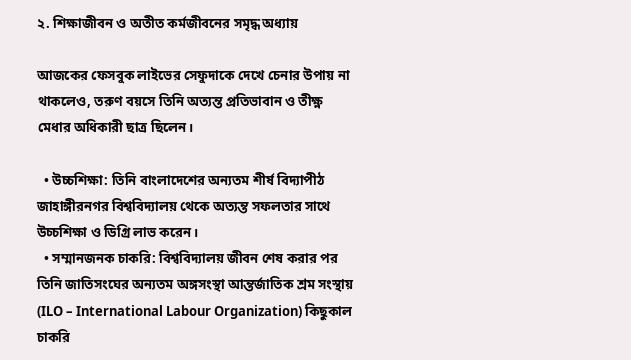২. শিক্ষাজীবন ও অতীত কর্মজীবনের সমৃদ্ধ অধ্যায়

আজকের ফেসবুক লাইভের সেফুদাকে দেখে চেনার উপায় না থাকলেও, তরুণ বয়সে তিনি অত্যন্ত প্রতিভাবান ও তীক্ষ্ণ মেধার অধিকারী ছাত্র ছিলেন।

  • উচ্চশিক্ষা: তিনি বাংলাদেশের অন্যতম শীর্ষ বিদ্যাপীঠ জাহাঙ্গীরনগর বিশ্ববিদ্যালয় থেকে অত্যন্ত সফলতার সাথে উচ্চশিক্ষা ও ডিগ্রি লাভ করেন।
  • সম্মানজনক চাকরি: বিশ্ববিদ্যালয় জীবন শেষ করার পর তিনি জাতিসংঘের অন্যতম অঙ্গসংস্থা আন্তর্জাতিক শ্রম সংস্থায় (ILO – International Labour Organization) কিছুকাল চাকরি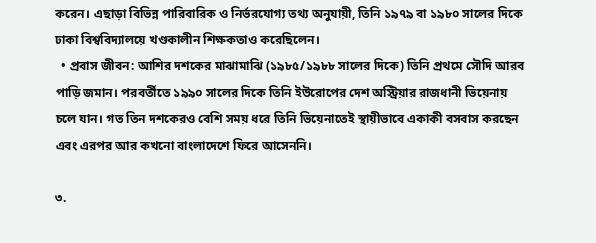করেন। এছাড়া বিভিন্ন পারিবারিক ও নির্ভরযোগ্য তথ্য অনুযায়ী, তিনি ১৯৭৯ বা ১৯৮০ সালের দিকে ঢাকা বিশ্ববিদ্যালয়ে খণ্ডকালীন শিক্ষকতাও করেছিলেন।
  • প্রবাস জীবন: আশির দশকের মাঝামাঝি (১৯৮৫/১৯৮৮ সালের দিকে) তিনি প্রথমে সৌদি আরব পাড়ি জমান। পরবর্তীতে ১৯৯০ সালের দিকে তিনি ইউরোপের দেশ অস্ট্রিয়ার রাজধানী ভিয়েনায় চলে যান। গত তিন দশকেরও বেশি সময় ধরে তিনি ভিয়েনাতেই স্থায়ীভাবে একাকী বসবাস করছেন এবং এরপর আর কখনো বাংলাদেশে ফিরে আসেননি।

৩.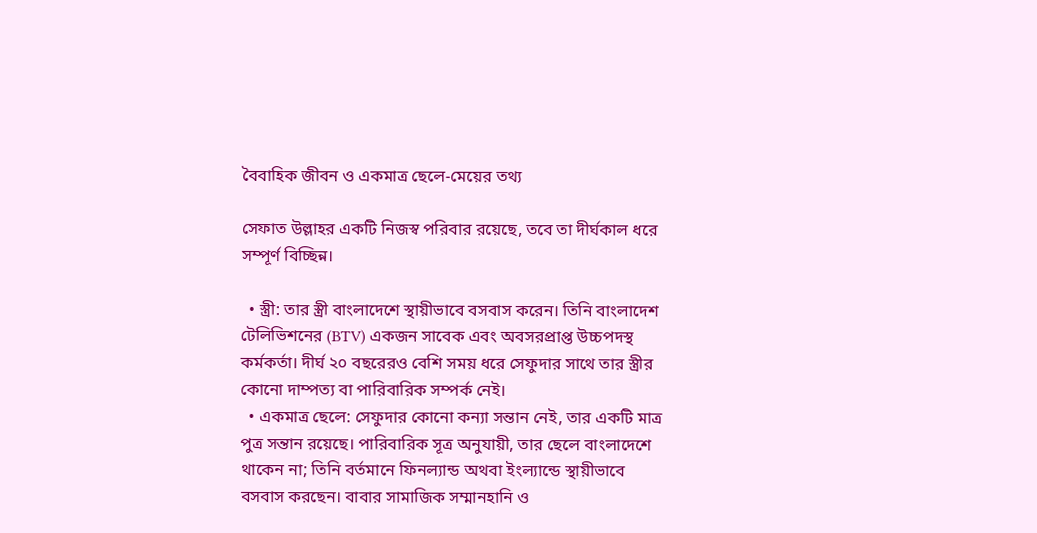বৈবাহিক জীবন ও একমাত্র ছেলে-মেয়ের তথ্য

সেফাত উল্লাহর একটি নিজস্ব পরিবার রয়েছে, তবে তা দীর্ঘকাল ধরে সম্পূর্ণ বিচ্ছিন্ন।

  • স্ত্রী: তার স্ত্রী বাংলাদেশে স্থায়ীভাবে বসবাস করেন। তিনি বাংলাদেশ টেলিভিশনের (BTV) একজন সাবেক এবং অবসরপ্রাপ্ত উচ্চপদস্থ কর্মকর্তা। দীর্ঘ ২০ বছরেরও বেশি সময় ধরে সেফুদার সাথে তার স্ত্রীর কোনো দাম্পত্য বা পারিবারিক সম্পর্ক নেই।
  • একমাত্র ছেলে: সেফুদার কোনো কন্যা সন্তান নেই, তার একটি মাত্র পুত্র সন্তান রয়েছে। পারিবারিক সূত্র অনুযায়ী, তার ছেলে বাংলাদেশে থাকেন না; তিনি বর্তমানে ফিনল্যান্ড অথবা ইংল্যান্ডে স্থায়ীভাবে বসবাস করছেন। বাবার সামাজিক সম্মানহানি ও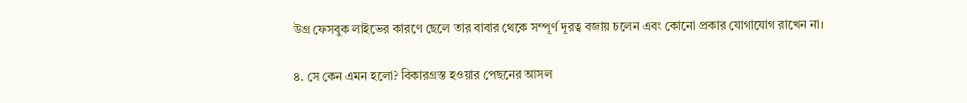উগ্র ফেসবুক লাইভের কারণে ছেলে তার বাবার থেকে সম্পূর্ণ দূরত্ব বজায় চলেন এবং কোনো প্রকার যোগাযোগ রাখেন না।

৪. সে কেন এমন হলো? বিকারগ্রস্ত হওয়ার পেছনের আসল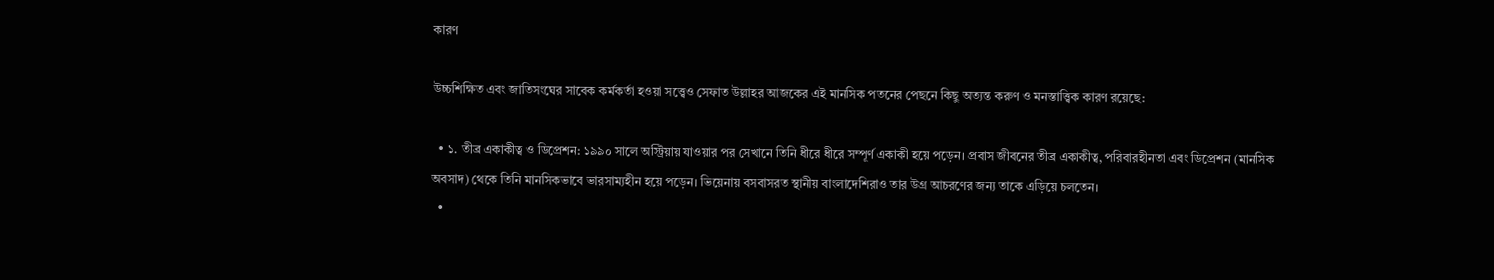কারণ

উচ্চশিক্ষিত এবং জাতিসংঘের সাবেক কর্মকর্তা হওয়া সত্ত্বেও সেফাত উল্লাহর আজকের এই মানসিক পতনের পেছনে কিছু অত্যন্ত করুণ ও মনস্তাত্ত্বিক কারণ রয়েছে:

  • ১. তীব্র একাকীত্ব ও ডিপ্রেশন: ১৯৯০ সালে অস্ট্রিয়ায় যাওয়ার পর সেখানে তিনি ধীরে ধীরে সম্পূর্ণ একাকী হয়ে পড়েন। প্রবাস জীবনের তীব্র একাকীত্ব, পরিবারহীনতা এবং ডিপ্রেশন (মানসিক অবসাদ) থেকে তিনি মানসিকভাবে ভারসাম্যহীন হয়ে পড়েন। ভিয়েনায় বসবাসরত স্থানীয় বাংলাদেশিরাও তার উগ্র আচরণের জন্য তাকে এড়িয়ে চলতেন।
  •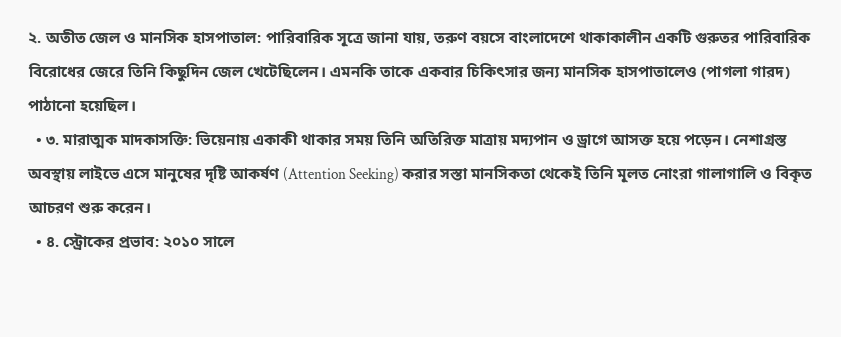২. অতীত জেল ও মানসিক হাসপাতাল: পারিবারিক সূত্রে জানা যায়, তরুণ বয়সে বাংলাদেশে থাকাকালীন একটি গুরুতর পারিবারিক বিরোধের জেরে তিনি কিছুদিন জেল খেটেছিলেন। এমনকি তাকে একবার চিকিৎসার জন্য মানসিক হাসপাতালেও (পাগলা গারদ) পাঠানো হয়েছিল।
  • ৩. মারাত্মক মাদকাসক্তি: ভিয়েনায় একাকী থাকার সময় তিনি অতিরিক্ত মাত্রায় মদ্যপান ও ড্রাগে আসক্ত হয়ে পড়েন। নেশাগ্রস্ত অবস্থায় লাইভে এসে মানুষের দৃষ্টি আকর্ষণ (Attention Seeking) করার সস্তা মানসিকতা থেকেই তিনি মূলত নোংরা গালাগালি ও বিকৃত আচরণ শুরু করেন।
  • ৪. স্ট্রোকের প্রভাব: ২০১০ সালে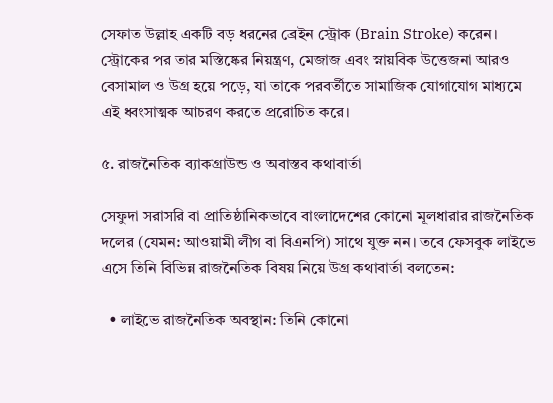সেফাত উল্লাহ একটি বড় ধরনের ব্রেইন স্ট্রোক (Brain Stroke) করেন। স্ট্রোকের পর তার মস্তিষ্কের নিয়ন্ত্রণ, মেজাজ এবং স্নায়বিক উত্তেজনা আরও বেসামাল ও উগ্র হয়ে পড়ে, যা তাকে পরবর্তীতে সামাজিক যোগাযোগ মাধ্যমে এই ধ্বংসাত্মক আচরণ করতে প্ররোচিত করে।

৫. রাজনৈতিক ব্যাকগ্রাউন্ড ও অবাস্তব কথাবার্তা

সেফুদা সরাসরি বা প্রাতিষ্ঠানিকভাবে বাংলাদেশের কোনো মূলধারার রাজনৈতিক দলের (যেমন: আওয়ামী লীগ বা বিএনপি) সাথে যুক্ত নন। তবে ফেসবুক লাইভে এসে তিনি বিভিন্ন রাজনৈতিক বিষয় নিয়ে উগ্র কথাবার্তা বলতেন:

  • লাইভে রাজনৈতিক অবস্থান: তিনি কোনো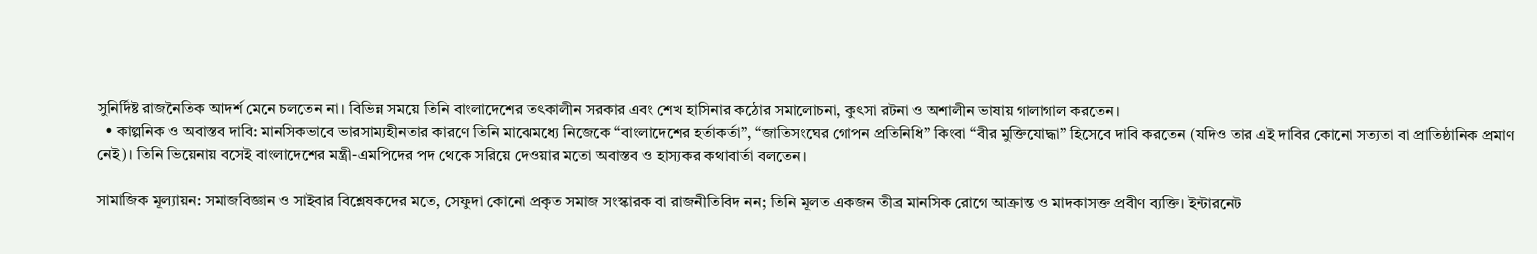সুনির্দিষ্ট রাজনৈতিক আদর্শ মেনে চলতেন না। বিভিন্ন সময়ে তিনি বাংলাদেশের তৎকালীন সরকার এবং শেখ হাসিনার কঠোর সমালোচনা, কুৎসা রটনা ও অশালীন ভাষায় গালাগাল করতেন।
  • কাল্পনিক ও অবাস্তব দাবি: মানসিকভাবে ভারসাম্যহীনতার কারণে তিনি মাঝেমধ্যে নিজেকে “বাংলাদেশের হর্তাকর্তা”, “জাতিসংঘের গোপন প্রতিনিধি” কিংবা “বীর মুক্তিযোদ্ধা” হিসেবে দাবি করতেন (যদিও তার এই দাবির কোনো সত্যতা বা প্রাতিষ্ঠানিক প্রমাণ নেই)। তিনি ভিয়েনায় বসেই বাংলাদেশের মন্ত্রী-এমপিদের পদ থেকে সরিয়ে দেওয়ার মতো অবাস্তব ও হাস্যকর কথাবার্তা বলতেন।

সামাজিক মূল্যায়ন: সমাজবিজ্ঞান ও সাইবার বিশ্লেষকদের মতে, সেফুদা কোনো প্রকৃত সমাজ সংস্কারক বা রাজনীতিবিদ নন; তিনি মূলত একজন তীব্র মানসিক রোগে আক্রান্ত ও মাদকাসক্ত প্রবীণ ব্যক্তি। ইন্টারনেট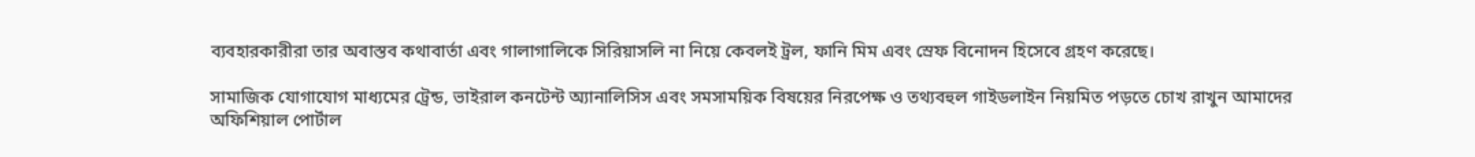ব্যবহারকারীরা তার অবাস্তব কথাবার্তা এবং গালাগালিকে সিরিয়াসলি না নিয়ে কেবলই ট্রল, ফানি মিম এবং স্রেফ বিনোদন হিসেবে গ্রহণ করেছে।

সামাজিক যোগাযোগ মাধ্যমের ট্রেন্ড, ভাইরাল কনটেন্ট অ্যানালিসিস এবং সমসাময়িক বিষয়ের নিরপেক্ষ ও তথ্যবহুল গাইডলাইন নিয়মিত পড়তে চোখ রাখুন আমাদের অফিশিয়াল পোর্টাল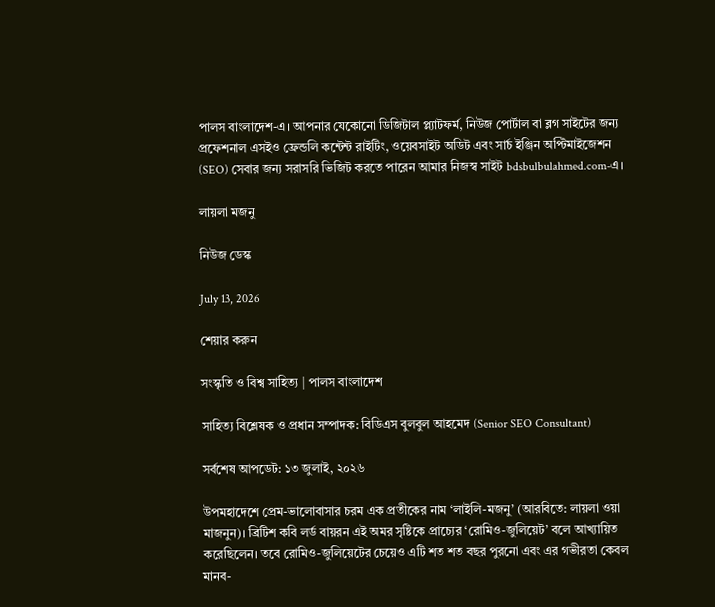পালস বাংলাদেশ-এ। আপনার যেকোনো ডিজিটাল প্ল্যাটফর্ম, নিউজ পোর্টাল বা ব্লগ সাইটের জন্য প্রফেশনাল এসইও ফ্রেন্ডলি কন্টেন্ট রাইটিং, ওয়েবসাইট অডিট এবং সার্চ ইঞ্জিন অপ্টিমাইজেশন (SEO) সেবার জন্য সরাসরি ভিজিট করতে পারেন আমার নিজস্ব সাইট bdsbulbulahmed.com-এ।

লায়লা মজনু

নিউজ ডেস্ক

July 13, 2026

শেয়ার করুন

সংস্কৃতি ও বিশ্ব সাহিত্য | পালস বাংলাদেশ

সাহিত্য বিশ্লেষক ও প্রধান সম্পাদক: বিডিএস বুলবুল আহমেদ (Senior SEO Consultant)

সর্বশেষ আপডেট: ১৩ জুলাই, ২০২৬

উপমহাদেশে প্রেম-ভালোবাসার চরম এক প্রতীকের নাম ‘লাইলি-মজনু’ (আরবিতে: লায়লা ওয়া মাজনুন)। ব্রিটিশ কবি লর্ড বায়রন এই অমর সৃষ্টিকে প্রাচ্যের ‘রোমিও-জুলিয়েট’ বলে আখ্যায়িত করেছিলেন। তবে রোমিও-জুলিয়েটের চেয়েও এটি শত শত বছর পুরনো এবং এর গভীরতা কেবল মানব-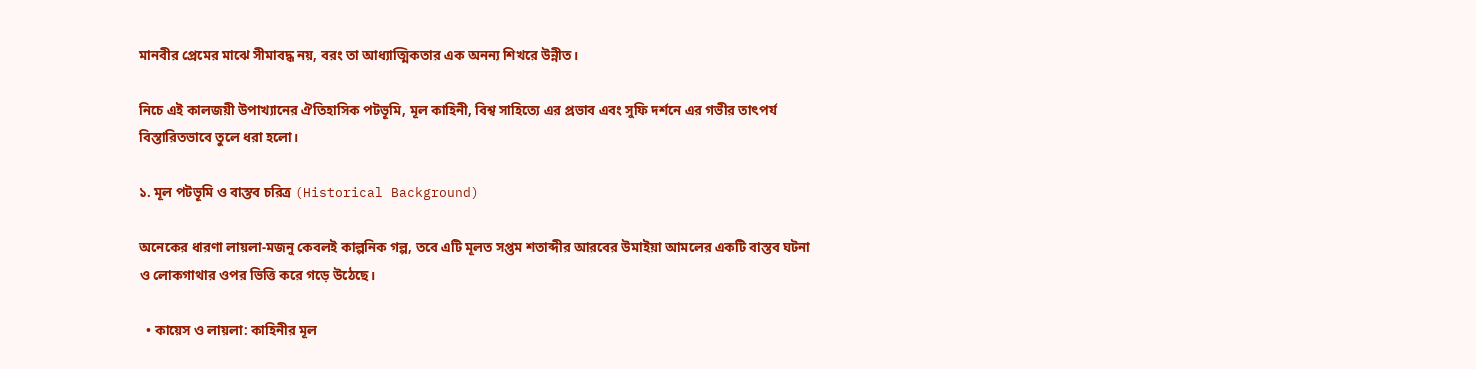মানবীর প্রেমের মাঝে সীমাবদ্ধ নয়, বরং তা আধ্যাত্মিকতার এক অনন্য শিখরে উন্নীত।

নিচে এই কালজয়ী উপাখ্যানের ঐতিহাসিক পটভূমি, মূল কাহিনী, বিশ্ব সাহিত্যে এর প্রভাব এবং সুফি দর্শনে এর গভীর তাৎপর্য বিস্তারিতভাবে তুলে ধরা হলো।

১. মূল পটভূমি ও বাস্তব চরিত্র (Historical Background)

অনেকের ধারণা লায়লা-মজনু কেবলই কাল্পনিক গল্প, তবে এটি মূলত সপ্তম শতাব্দীর আরবের উমাইয়া আমলের একটি বাস্তব ঘটনা ও লোকগাথার ওপর ভিত্তি করে গড়ে উঠেছে।

  • কায়েস ও লায়লা: কাহিনীর মূল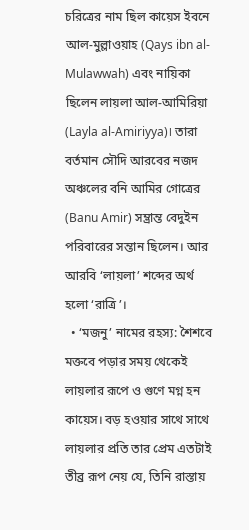চরিত্রের নাম ছিল কায়েস ইবনে আল-মুল্লাওয়াহ (Qays ibn al-Mulawwah) এবং নায়িকা ছিলেন লায়লা আল-আমিরিয়া (Layla al-Amiriyya)। তারা বর্তমান সৌদি আরবের নজদ অঞ্চলের বনি আমির গোত্রের (Banu Amir) সম্ভ্রান্ত বেদুইন পরিবারের সন্তান ছিলেন। আর আরবি ‘লায়লা’ শব্দের অর্থ হলো ‘রাত্রি’।
  • ‘মজনু’ নামের রহস্য: শৈশবে মক্তবে পড়ার সময় থেকেই লায়লার রূপে ও গুণে মগ্ন হন কায়েস। বড় হওয়ার সাথে সাথে লায়লার প্রতি তার প্রেম এতটাই তীব্র রূপ নেয় যে, তিনি রাস্তায়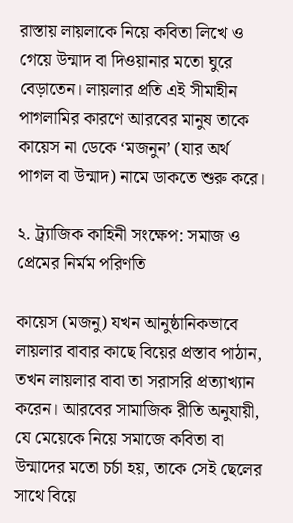রাস্তায় লায়লাকে নিয়ে কবিতা লিখে ও গেয়ে উন্মাদ বা দিওয়ানার মতো ঘুরে বেড়াতেন। লায়লার প্রতি এই সীমাহীন পাগলামির কারণে আরবের মানুষ তাকে কায়েস না ডেকে ‘মজনুন’ (যার অর্থ পাগল বা উন্মাদ) নামে ডাকতে শুরু করে।

২. ট্র্যাজিক কাহিনী সংক্ষেপ: সমাজ ও প্রেমের নির্মম পরিণতি

কায়েস (মজনু) যখন আনুষ্ঠানিকভাবে লায়লার বাবার কাছে বিয়ের প্রস্তাব পাঠান, তখন লায়লার বাবা তা সরাসরি প্রত্যাখ্যান করেন। আরবের সামাজিক রীতি অনুযায়ী, যে মেয়েকে নিয়ে সমাজে কবিতা বা উন্মাদের মতো চর্চা হয়, তাকে সেই ছেলের সাথে বিয়ে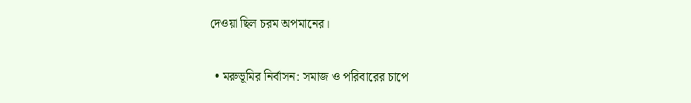দেওয়া ছিল চরম অপমানের।

  • মরুভূমির নির্বাসন: সমাজ ও পরিবারের চাপে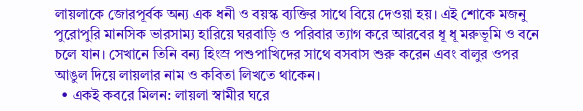লায়লাকে জোরপূর্বক অন্য এক ধনী ও বয়স্ক ব্যক্তির সাথে বিয়ে দেওয়া হয়। এই শোকে মজনু পুরোপুরি মানসিক ভারসাম্য হারিয়ে ঘরবাড়ি ও পরিবার ত্যাগ করে আরবের ধূ ধূ মরুভূমি ও বনে চলে যান। সেখানে তিনি বন্য হিংস্র পশুপাখিদের সাথে বসবাস শুরু করেন এবং বালুর ওপর আঙুল দিয়ে লায়লার নাম ও কবিতা লিখতে থাকেন।
  • একই কবরে মিলন: লায়লা স্বামীর ঘরে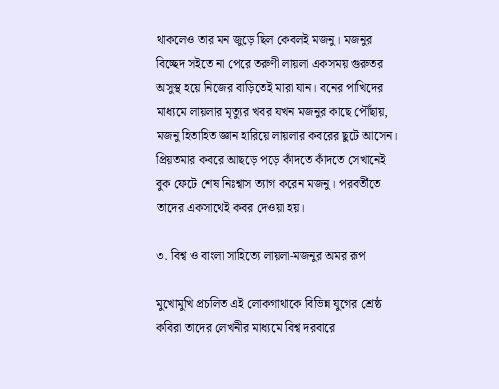থাকলেও তার মন জুড়ে ছিল কেবলই মজনু। মজনুর বিচ্ছেদ সইতে না পেরে তরুণী লায়লা একসময় গুরুতর অসুস্থ হয়ে নিজের বাড়িতেই মারা যান। বনের পাখিদের মাধ্যমে লায়লার মৃত্যুর খবর যখন মজনুর কাছে পৌঁছায়, মজনু হিতাহিত জ্ঞান হারিয়ে লায়লার কবরের ছুটে আসেন। প্রিয়তমার কবরে আছড়ে পড়ে কাঁদতে কাঁদতে সেখানেই বুক ফেটে শেষ নিঃশ্বাস ত্যাগ করেন মজনু। পরবর্তীতে তাদের একসাথেই কবর দেওয়া হয়।

৩. বিশ্ব ও বাংলা সাহিত্যে লায়লা-মজনুর অমর রূপ

মুখোমুখি প্রচলিত এই লোকগাথাকে বিভিন্ন যুগের শ্রেষ্ঠ কবিরা তাদের লেখনীর মাধ্যমে বিশ্ব দরবারে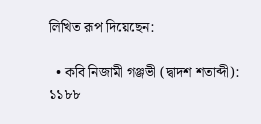লিখিত রূপ দিয়েছেন:

  • কবি নিজামী গঞ্জভী (দ্বাদশ শতাব্দী): ১১৮৮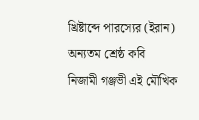খ্রিষ্টাব্দে পারস্যের (ইরান) অন্যতম শ্রেষ্ঠ কবি নিজামী গঞ্জভী এই মৌখিক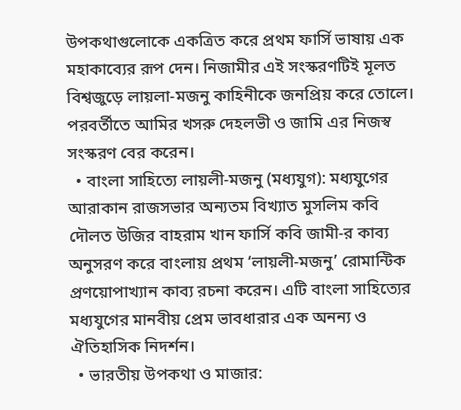উপকথাগুলোকে একত্রিত করে প্রথম ফার্সি ভাষায় এক মহাকাব্যের রূপ দেন। নিজামীর এই সংস্করণটিই মূলত বিশ্বজুড়ে লায়লা-মজনু কাহিনীকে জনপ্রিয় করে তোলে। পরবর্তীতে আমির খসরু দেহলভী ও জামি এর নিজস্ব সংস্করণ বের করেন।
  • বাংলা সাহিত্যে লায়লী-মজনু (মধ্যযুগ): মধ্যযুগের আরাকান রাজসভার অন্যতম বিখ্যাত মুসলিম কবি দৌলত উজির বাহরাম খান ফার্সি কবি জামী-র কাব্য অনুসরণ করে বাংলায় প্রথম ‘লায়লী-মজনু’ রোমান্টিক প্রণয়োপাখ্যান কাব্য রচনা করেন। এটি বাংলা সাহিত্যের মধ্যযুগের মানবীয় প্রেম ভাবধারার এক অনন্য ও ঐতিহাসিক নিদর্শন।
  • ভারতীয় উপকথা ও মাজার: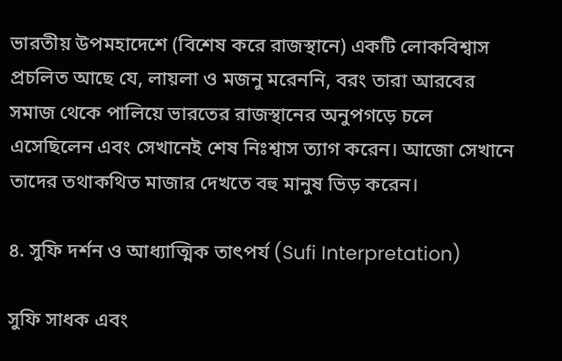ভারতীয় উপমহাদেশে (বিশেষ করে রাজস্থানে) একটি লোকবিশ্বাস প্রচলিত আছে যে, লায়লা ও মজনু মরেননি, বরং তারা আরবের সমাজ থেকে পালিয়ে ভারতের রাজস্থানের অনুপগড়ে চলে এসেছিলেন এবং সেখানেই শেষ নিঃশ্বাস ত্যাগ করেন। আজো সেখানে তাদের তথাকথিত মাজার দেখতে বহু মানুষ ভিড় করেন।

৪. সুফি দর্শন ও আধ্যাত্মিক তাৎপর্য (Sufi Interpretation)

সুফি সাধক এবং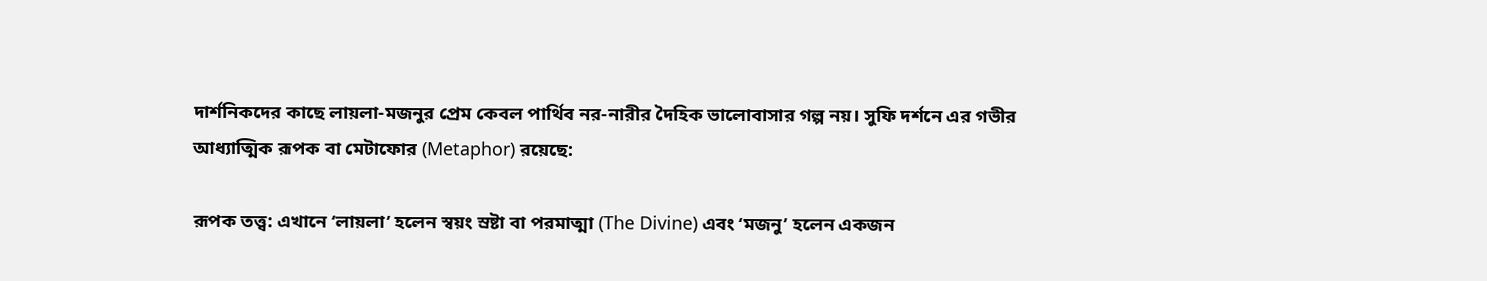দার্শনিকদের কাছে লায়লা-মজনুর প্রেম কেবল পার্থিব নর-নারীর দৈহিক ভালোবাসার গল্প নয়। সুফি দর্শনে এর গভীর আধ্যাত্মিক রূপক বা মেটাফোর (Metaphor) রয়েছে:

রূপক তত্ত্ব: এখানে ‘লায়লা’ হলেন স্বয়ং স্রষ্টা বা পরমাত্মা (The Divine) এবং ‘মজনু’ হলেন একজন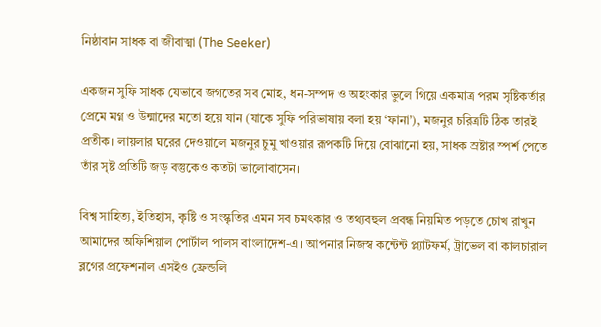নিষ্ঠাবান সাধক বা জীবাত্মা (The Seeker)

একজন সুফি সাধক যেভাবে জগতের সব মোহ, ধন-সম্পদ ও অহংকার ভুলে গিয়ে একমাত্র পরম সৃষ্টিকর্তার প্রেমে মগ্ন ও উন্মাদের মতো হয়ে যান (যাকে সুফি পরিভাষায় বলা হয় ‘ফানা’), মজনুর চরিত্রটি ঠিক তারই প্রতীক। লায়লার ঘরের দেওয়ালে মজনুর চুমু খাওয়ার রূপকটি দিয়ে বোঝানো হয়, সাধক স্রষ্টার স্পর্শ পেতে তাঁর সৃষ্ট প্রতিটি জড় বস্তুকেও কতটা ভালোবাসেন।

বিশ্ব সাহিত্য, ইতিহাস, কৃষ্টি ও সংস্কৃতির এমন সব চমৎকার ও তথ্যবহুল প্রবন্ধ নিয়মিত পড়তে চোখ রাখুন আমাদের অফিশিয়াল পোর্টাল পালস বাংলাদেশ-এ। আপনার নিজস্ব কন্টেন্ট প্ল্যাটফর্ম, ট্রাভেল বা কালচারাল ব্লগের প্রফেশনাল এসইও ফ্রেন্ডলি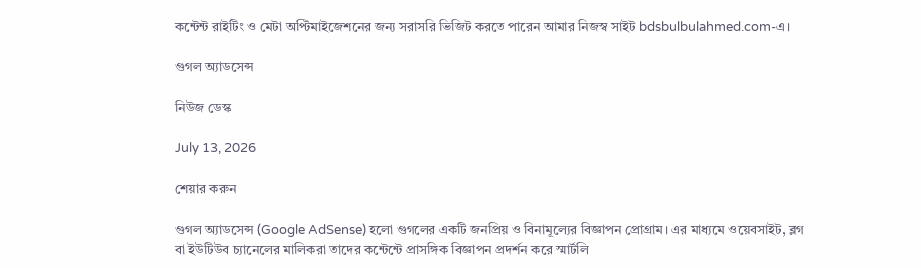কন্টেন্ট রাইটিং ও মেটা অপ্টিমাইজেশনের জন্য সরাসরি ভিজিট করতে পারেন আমার নিজস্ব সাইট bdsbulbulahmed.com-এ।

গুগল অ্যাডসেন্স

নিউজ ডেস্ক

July 13, 2026

শেয়ার করুন

গুগল অ্যাডসেন্স (Google AdSense) হলো গুগলের একটি জনপ্রিয় ও বিনামূল্যের বিজ্ঞাপন প্রোগ্রাম। এর মাধ্যমে ওয়েবসাইট, ব্লগ বা ইউটিউব চ্যানেলের মালিকরা তাদের কন্টেন্টে প্রাসঙ্গিক বিজ্ঞাপন প্রদর্শন করে স্মার্টলি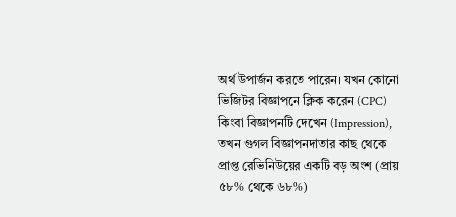অর্থ উপার্জন করতে পারেন। যখন কোনো ভিজিটর বিজ্ঞাপনে ক্লিক করেন (CPC) কিংবা বিজ্ঞাপনটি দেখেন (Impression), তখন গুগল বিজ্ঞাপনদাতার কাছ থেকে প্রাপ্ত রেভিনিউয়ের একটি বড় অংশ (প্রায় ৫৮% থেকে ৬৮%)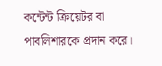কন্টেন্ট ক্রিয়েটর বা পাবলিশারকে প্রদান করে।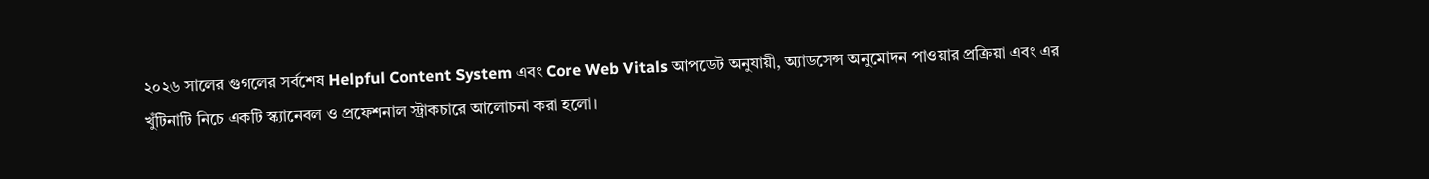২০২৬ সালের গুগলের সর্বশেষ Helpful Content System এবং Core Web Vitals আপডেট অনুযায়ী, অ্যাডসেন্স অনুমোদন পাওয়ার প্রক্রিয়া এবং এর খুঁটিনাটি নিচে একটি স্ক্যানেবল ও প্রফেশনাল স্ট্রাকচারে আলোচনা করা হলো।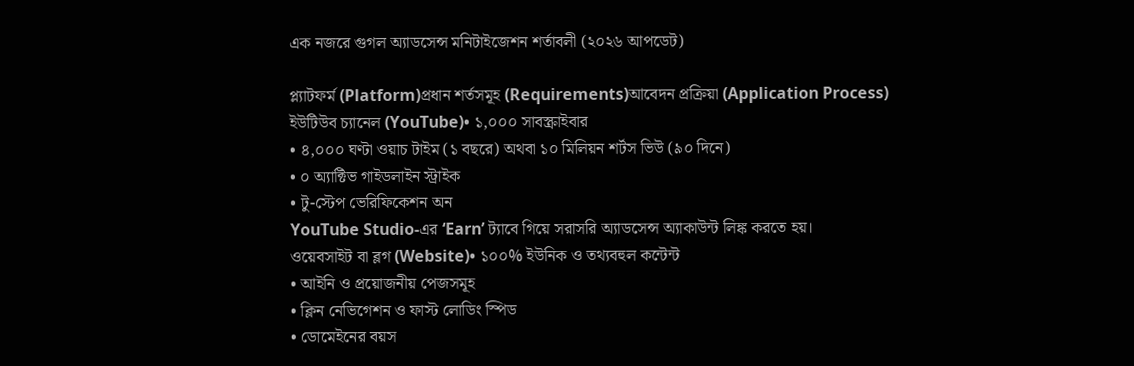এক নজরে গুগল অ্যাডসেন্স মনিটাইজেশন শর্তাবলী (২০২৬ আপডেট)

প্ল্যাটফর্ম (Platform)প্রধান শর্তসমূহ (Requirements)আবেদন প্রক্রিয়া (Application Process)
ইউটিউব চ্যানেল (YouTube)• ১,০০০ সাবস্ক্রাইবার
• ৪,০০০ ঘণ্টা ওয়াচ টাইম (১ বছরে) অথবা ১০ মিলিয়ন শর্টস ভিউ (৯০ দিনে)
• ০ অ্যাক্টিভ গাইডলাইন স্ট্রাইক
• টু-স্টেপ ভেরিফিকেশন অন
YouTube Studio-এর ‘Earn’ ট্যাবে গিয়ে সরাসরি অ্যাডসেন্স অ্যাকাউন্ট লিঙ্ক করতে হয়।
ওয়েবসাইট বা ব্লগ (Website)• ১০০% ইউনিক ও তথ্যবহুল কন্টেন্ট
• আইনি ও প্রয়োজনীয় পেজসমূহ
• ক্লিন নেভিগেশন ও ফাস্ট লোডিং স্পিড
• ডোমেইনের বয়স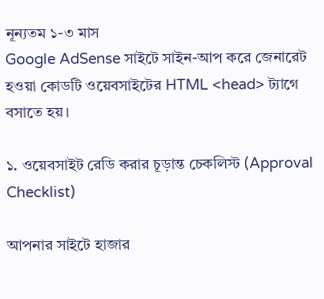নূন্যতম ১-৩ মাস
Google AdSense সাইটে সাইন-আপ করে জেনারেট হওয়া কোডটি ওয়েবসাইটের HTML <head> ট্যাগে বসাতে হয়।

১. ওয়েবসাইট রেডি করার চূড়ান্ত চেকলিস্ট (Approval Checklist)

আপনার সাইটে হাজার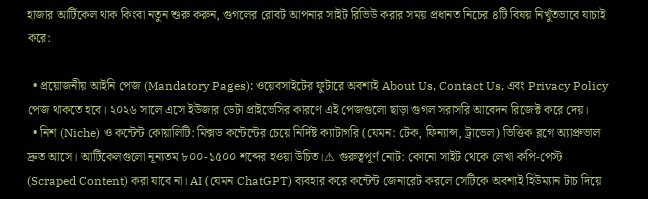হাজার আর্টিকেল থাক কিংবা নতুন শুরু করুন, গুগলের রোবট আপনার সাইট রিভিউ করার সময় প্রধানত নিচের ৪টি বিষয় নিখুঁতভাবে যাচাই করে:

  • প্রয়োজনীয় আইনি পেজ (Mandatory Pages): ওয়েবসাইটের ফুটারে অবশ্যই About Us, Contact Us, এবং Privacy Policy পেজ থাকতে হবে। ২০২৬ সালে এসে ইউজার ডেটা প্রাইভেসির কারণে এই পেজগুলো ছাড়া গুগল সরাসরি আবেদন রিজেক্ট করে দেয়।
  • নিশ (Niche) ও কন্টেন্ট কোয়ালিটি: মিক্সড কন্টেন্টের চেয়ে নির্দিষ্ট ক্যাটাগরি (যেমন: টেক, ফিন্যান্স, ট্রাভেল) ভিত্তিক ব্লগে অ্যাপ্রুভাল দ্রুত আসে। আর্টিকেলগুলো নূন্যতম ৮০০-১৫০০ শব্দের হওয়া উচিত।⚠ গুরুত্বপূর্ণ নোট: কোনো সাইট থেকে লেখা কপি-পেস্ট (Scraped Content) করা যাবে না। AI (যেমন ChatGPT) ব্যবহার করে কন্টেন্ট জেনারেট করলে সেটিকে অবশ্যই হিউম্যান টাচ দিয়ে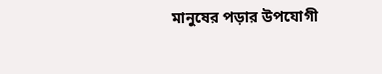মানুষের পড়ার উপযোগী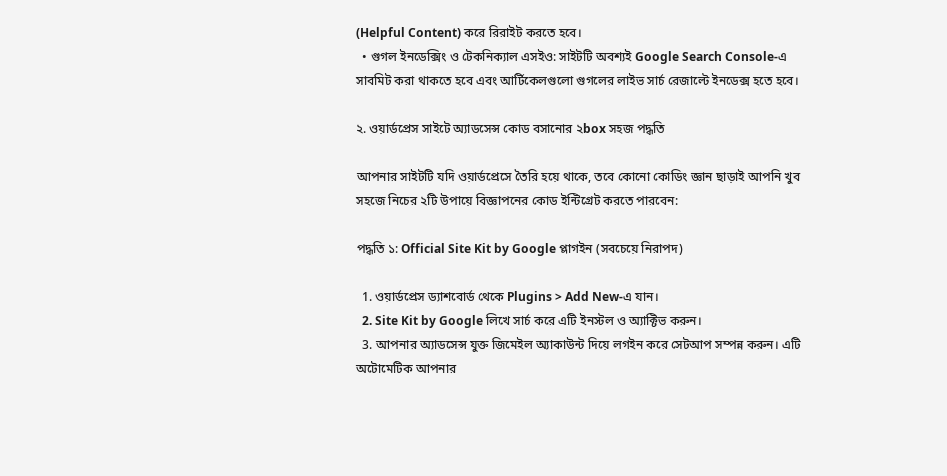(Helpful Content) করে রিরাইট করতে হবে।
  • গুগল ইনডেক্সিং ও টেকনিক্যাল এসইও: সাইটটি অবশ্যই Google Search Console-এ সাবমিট করা থাকতে হবে এবং আর্টিকেলগুলো গুগলের লাইভ সার্চ রেজাল্টে ইনডেক্স হতে হবে।

২. ওয়ার্ডপ্রেস সাইটে অ্যাডসেন্স কোড বসানোর ২box সহজ পদ্ধতি

আপনার সাইটটি যদি ওয়ার্ডপ্রেসে তৈরি হয়ে থাকে, তবে কোনো কোডিং জ্ঞান ছাড়াই আপনি খুব সহজে নিচের ২টি উপায়ে বিজ্ঞাপনের কোড ইন্টিগ্রেট করতে পারবেন:

পদ্ধতি ১: Official Site Kit by Google প্লাগইন (সবচেয়ে নিরাপদ)

  1. ওয়ার্ডপ্রেস ড্যাশবোর্ড থেকে Plugins > Add New-এ যান।
  2. Site Kit by Google লিখে সার্চ করে এটি ইনস্টল ও অ্যাক্টিভ করুন।
  3. আপনার অ্যাডসেন্স যুক্ত জিমেইল অ্যাকাউন্ট দিয়ে লগইন করে সেটআপ সম্পন্ন করুন। এটি অটোমেটিক আপনার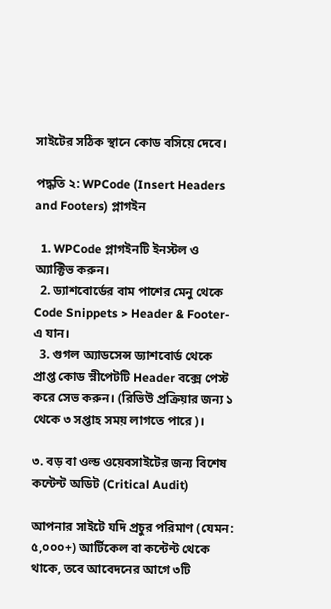সাইটের সঠিক স্থানে কোড বসিয়ে দেবে।

পদ্ধতি ২: WPCode (Insert Headers and Footers) প্লাগইন

  1. WPCode প্লাগইনটি ইনস্টল ও অ্যাক্টিভ করুন।
  2. ড্যাশবোর্ডের বাম পাশের মেনু থেকে Code Snippets > Header & Footer-এ যান।
  3. গুগল অ্যাডসেন্স ড্যাশবোর্ড থেকে প্রাপ্ত কোড স্নীপেটটি Header বক্সে পেস্ট করে সেভ করুন। (রিভিউ প্রক্রিয়ার জন্য ১ থেকে ৩ সপ্তাহ সময় লাগতে পারে)।

৩. বড় বা ওল্ড ওয়েবসাইটের জন্য বিশেষ কন্টেন্ট অডিট (Critical Audit)

আপনার সাইটে যদি প্রচুর পরিমাণ (যেমন: ৫,০০০+) আর্টিকেল বা কন্টেন্ট থেকে থাকে, তবে আবেদনের আগে ৩টি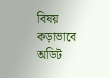বিষয় কড়াভাবে অডিট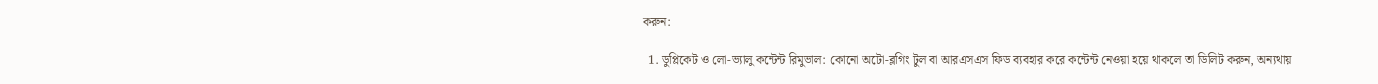করুন:

  1. ডুপ্লিকেট ও লো-ভ্যালু কন্টেন্ট রিমুভাল: কোনো অটো-ব্লগিং টুল বা আরএসএস ফিড ব্যবহার করে কন্টেন্ট নেওয়া হয়ে থাকলে তা ডিলিট করুন, অন্যথায়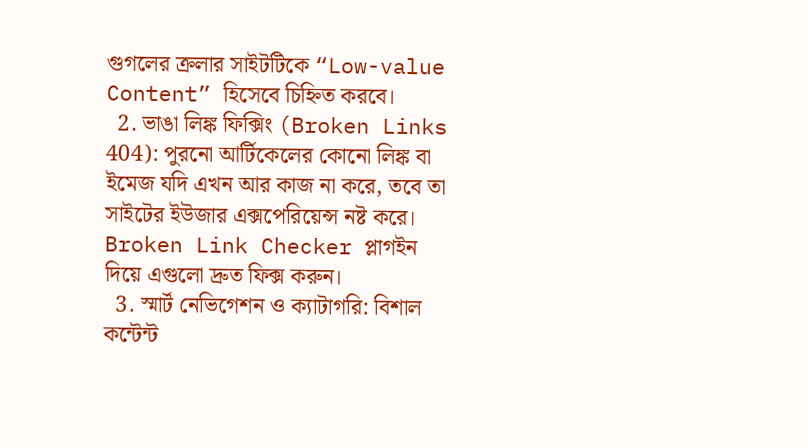গুগলের ক্রলার সাইটটিকে “Low-value Content” হিসেবে চিহ্নিত করবে।
  2. ভাঙা লিঙ্ক ফিক্সিং (Broken Links 404): পুরনো আর্টিকেলের কোনো লিঙ্ক বা ইমেজ যদি এখন আর কাজ না করে, তবে তা সাইটের ইউজার এক্সপেরিয়েন্স নষ্ট করে। Broken Link Checker প্লাগইন দিয়ে এগুলো দ্রুত ফিক্স করুন।
  3. স্মার্ট নেভিগেশন ও ক্যাটাগরি: বিশাল কন্টেন্ট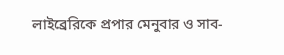লাইব্রেরিকে প্রপার মেনুবার ও সাব-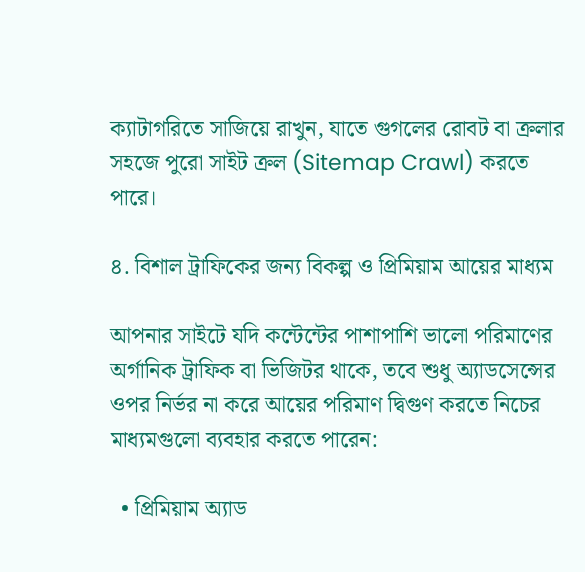ক্যাটাগরিতে সাজিয়ে রাখুন, যাতে গুগলের রোবট বা ক্রলার সহজে পুরো সাইট ক্রল (Sitemap Crawl) করতে পারে।

৪. বিশাল ট্রাফিকের জন্য বিকল্প ও প্রিমিয়াম আয়ের মাধ্যম

আপনার সাইটে যদি কন্টেন্টের পাশাপাশি ভালো পরিমাণের অর্গানিক ট্রাফিক বা ভিজিটর থাকে, তবে শুধু অ্যাডসেন্সের ওপর নির্ভর না করে আয়ের পরিমাণ দ্বিগুণ করতে নিচের মাধ্যমগুলো ব্যবহার করতে পারেন:

  • প্রিমিয়াম অ্যাড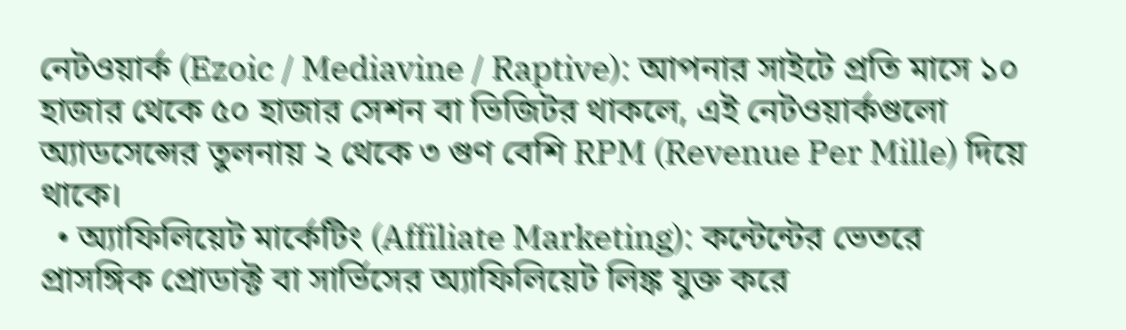নেটওয়ার্ক (Ezoic / Mediavine / Raptive): আপনার সাইটে প্রতি মাসে ১০ হাজার থেকে ৫০ হাজার সেশন বা ভিজিটর থাকলে, এই নেটওয়ার্কগুলো অ্যাডসেন্সের তুলনায় ২ থেকে ৩ গুণ বেশি RPM (Revenue Per Mille) দিয়ে থাকে।
  • অ্যাফিলিয়েট মার্কেটিং (Affiliate Marketing): কন্টেন্টের ভেতরে প্রাসঙ্গিক প্রোডাক্ট বা সার্ভিসের অ্যাফিলিয়েট লিঙ্ক যুক্ত করে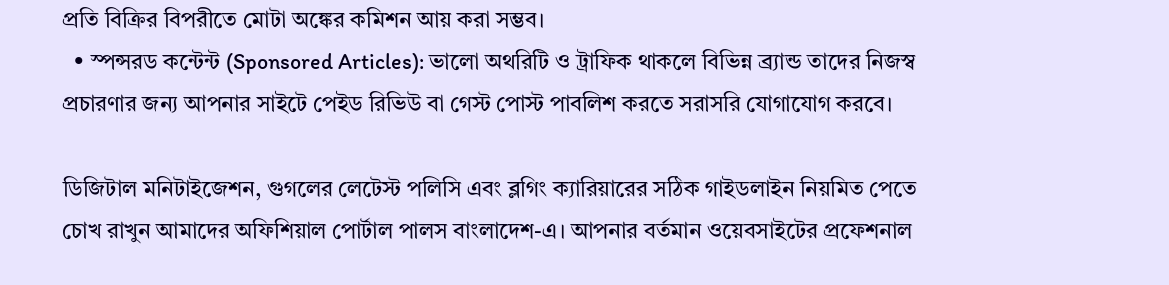প্রতি বিক্রির বিপরীতে মোটা অঙ্কের কমিশন আয় করা সম্ভব।
  • স্পন্সরড কন্টেন্ট (Sponsored Articles): ভালো অথরিটি ও ট্রাফিক থাকলে বিভিন্ন ব্র্যান্ড তাদের নিজস্ব প্রচারণার জন্য আপনার সাইটে পেইড রিভিউ বা গেস্ট পোস্ট পাবলিশ করতে সরাসরি যোগাযোগ করবে।

ডিজিটাল মনিটাইজেশন, গুগলের লেটেস্ট পলিসি এবং ব্লগিং ক্যারিয়ারের সঠিক গাইডলাইন নিয়মিত পেতে চোখ রাখুন আমাদের অফিশিয়াল পোর্টাল পালস বাংলাদেশ-এ। আপনার বর্তমান ওয়েবসাইটের প্রফেশনাল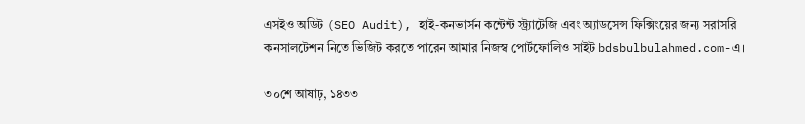এসইও অডিট (SEO Audit), হাই-কনভার্সন কন্টেন্ট স্ট্র্যাটেজি এবং অ্যাডসেন্স ফিক্সিংয়ের জন্য সরাসরি কনসালটেশন নিতে ভিজিট করতে পারেন আমার নিজস্ব পোর্টফোলিও সাইট bdsbulbulahmed.com-এ।

৩০শে আষাঢ়, ১৪৩৩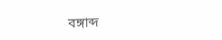বঙ্গাব্দ